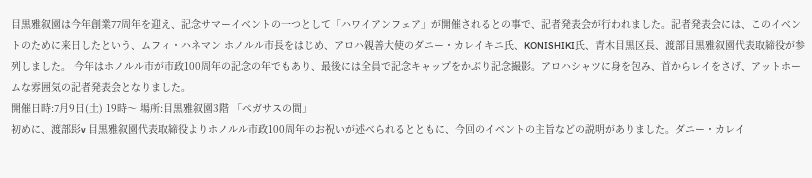目黒雅叙園は今年創業77周年を迎え、記念サマーイベントの一つとして「ハワイアンフェア」が開催されるとの事で、記者発表会が行われました。記者発表会には、このイベントのために来日したという、ムフィ・ハネマン ホノルル市長をはじめ、アロハ親善大使のダニー・カレイキニ氏、KONISHIKI氏、青木目黒区長、渡部目黒雅叙園代表取締役が参列しました。 今年はホノルル市が市政100周年の記念の年でもあり、最後には全員で記念キャップをかぶり記念撮影。アロハシャツに身を包み、首からレイをさげ、アットホームな雰囲気の記者発表会となりました。
開催日時:7月9日(土) 19時〜 場所:目黒雅叙園3階 「ペガサスの間」
初めに、渡部髟v 目黒雅叙園代表取締役よりホノルル市政100周年のお祝いが述べられるとともに、今回のイベントの主旨などの説明がありました。ダニー・カレイ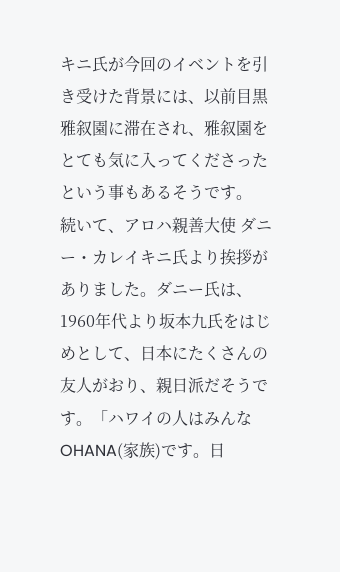キニ氏が今回のイベントを引き受けた背景には、以前目黒雅叙園に滞在され、雅叙園をとても気に入ってくださったという事もあるそうです。
続いて、アロハ親善大使 ダニー・カレイキニ氏より挨拶がありました。ダニー氏は、1960年代より坂本九氏をはじめとして、日本にたくさんの友人がおり、親日派だそうです。「ハワイの人はみんなOHANA(家族)です。日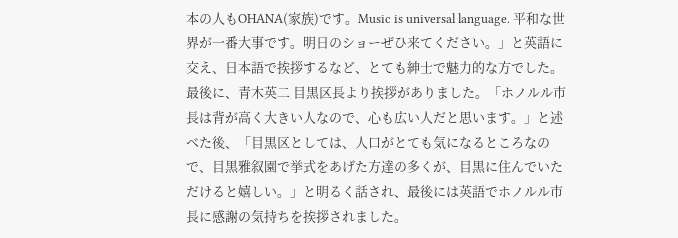本の人もOHANA(家族)です。Music is universal language. 平和な世界が一番大事です。明日のショーぜひ来てください。」と英語に交え、日本語で挨拶するなど、とても紳士で魅力的な方でした。
最後に、青木英二 目黒区長より挨拶がありました。「ホノルル市長は背が高く大きい人なので、心も広い人だと思います。」と述べた後、「目黒区としては、人口がとても気になるところなので、目黒雅叙園で挙式をあげた方達の多くが、目黒に住んでいただけると嬉しい。」と明るく話され、最後には英語でホノルル市長に感謝の気持ちを挨拶されました。